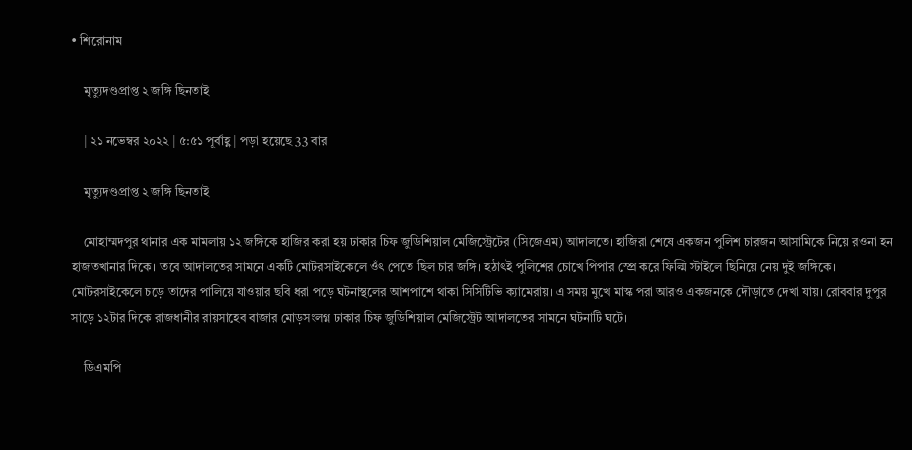• শিরোনাম

    মৃত্যুদণ্ডপ্রাপ্ত ২ জঙ্গি ছিনতাই

    | ২১ নভেম্বর ২০২২ | ৫:৫১ পূর্বাহ্ণ | পড়া হয়েছে 33 বার

    মৃত্যুদণ্ডপ্রাপ্ত ২ জঙ্গি ছিনতাই

    মোহাম্মদপুর থানার এক মামলায় ১২ জঙ্গিকে হাজির করা হয় ঢাকার চিফ জুডিশিয়াল মেজিস্ট্রেটের (সিজেএম) আদালতে। হাজিরা শেষে একজন পুলিশ চারজন আসামিকে নিয়ে রওনা হন হাজতখানার দিকে। তবে আদালতের সামনে একটি মোটরসাইকেলে ওঁৎ পেতে ছিল চার জঙ্গি। হঠাৎই পুলিশের চোখে পিপার স্প্রে করে ফিল্মি স্টাইলে ছিনিয়ে নেয় দুই জঙ্গিকে। মোটরসাইকেলে চড়ে তাদের পালিয়ে যাওয়ার ছবি ধরা পড়ে ঘটনাস্থলের আশপাশে থাকা সিসিটিভি ক্যামেরায়। এ সময় মুখে মাস্ক পরা আরও একজনকে দৌড়াতে দেখা যায়। রোববার দুপুর সাড়ে ১২টার দিকে রাজধানীর রায়সাহেব বাজার মোড়সংলগ্ন ঢাকার চিফ জুডিশিয়াল মেজিস্ট্রেট আদালতের সামনে ঘটনাটি ঘটে।

    ডিএমপি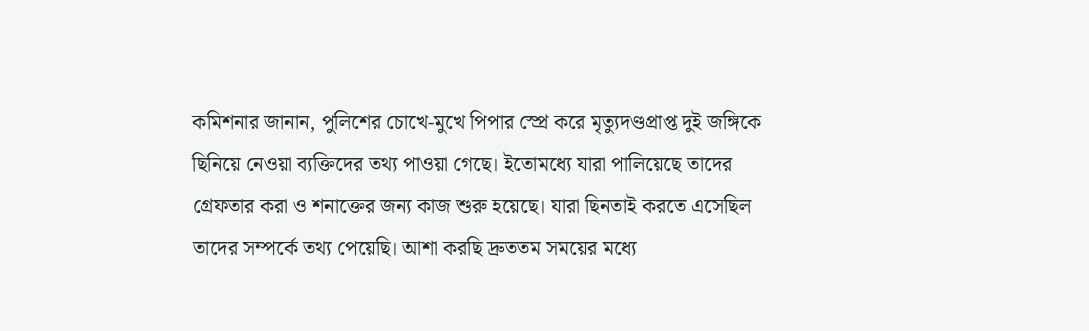কমিশনার জানান, পুলিশের চোখে-মুখে পিপার স্প্রে করে মৃত্যুদণ্ডপ্রাপ্ত দুই জঙ্গিকে ছিনিয়ে নেওয়া ব্যক্তিদের তথ্য পাওয়া গেছে। ইতোমধ্যে যারা পালিয়েছে তাদের গ্রেফতার করা ও শনাক্তের জন্য কাজ শুরু হয়েছে। যারা ছিনতাই করতে এসেছিল তাদের সম্পর্কে তথ্য পেয়েছি। আশা করছি দ্রুততম সময়ের মধ্যে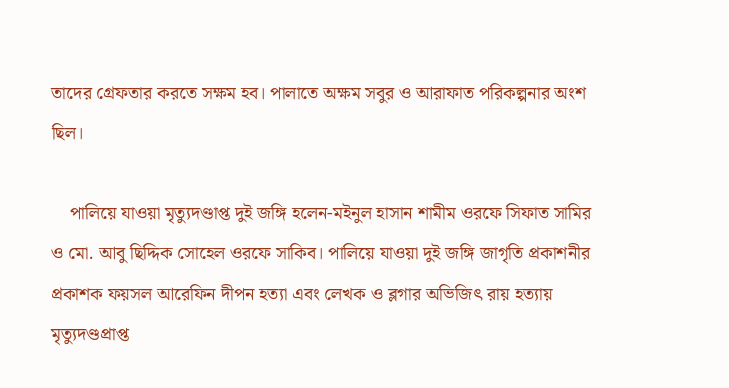তাদের গ্রেফতার করতে সক্ষম হব। পালাতে অক্ষম সবুর ও আরাফাত পরিকল্পনার অংশ ছিল।

    পালিয়ে যাওয়া মৃত্যুদণ্ডাপ্ত দুই জঙ্গি হলেন-মইনুল হাসান শামীম ওরফে সিফাত সামির ও মো. আবু ছিদ্দিক সোহেল ওরফে সাকিব। পালিয়ে যাওয়া দুই জঙ্গি জাগৃতি প্রকাশনীর প্রকাশক ফয়সল আরেফিন দীপন হত্যা এবং লেখক ও ব্লগার অভিজিৎ রায় হত্যায় মৃত্যুদণ্ডপ্রাপ্ত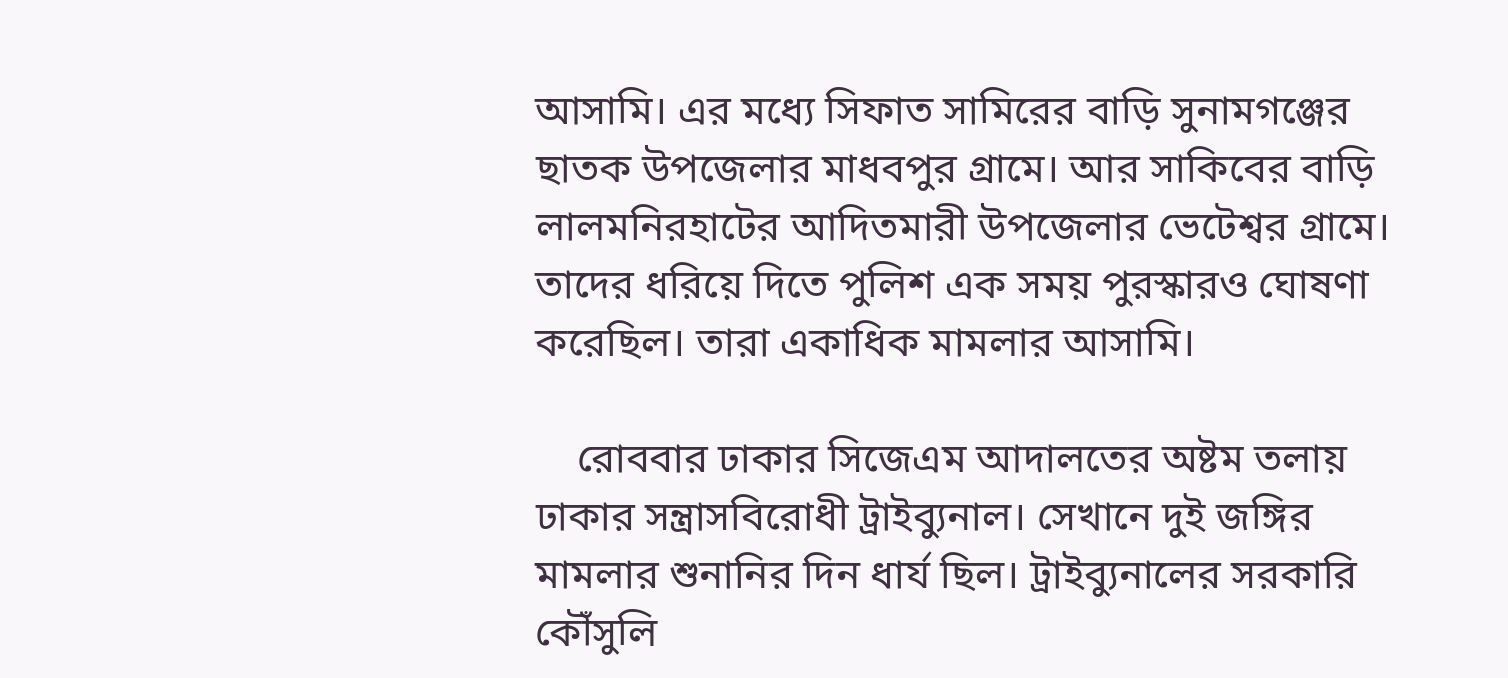আসামি। এর মধ্যে সিফাত সামিরের বাড়ি সুনামগঞ্জের ছাতক উপজেলার মাধবপুর গ্রামে। আর সাকিবের বাড়ি লালমনিরহাটের আদিতমারী উপজেলার ভেটেশ্বর গ্রামে। তাদের ধরিয়ে দিতে পুলিশ এক সময় পুরস্কারও ঘোষণা করেছিল। তারা একাধিক মামলার আসামি।

    রোববার ঢাকার সিজেএম আদালতের অষ্টম তলায় ঢাকার সন্ত্রাসবিরোধী ট্রাইব্যুনাল। সেখানে দুই জঙ্গির মামলার শুনানির দিন ধার্য ছিল। ট্রাইব্যুনালের সরকারি কৌঁসুলি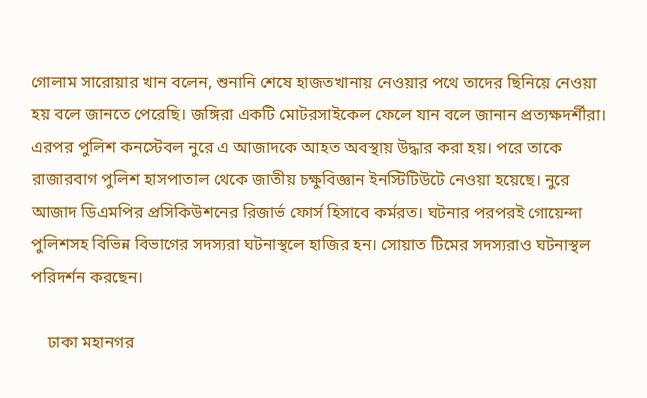গোলাম সারোয়ার খান বলেন, শুনানি শেষে হাজতখানায় নেওয়ার পথে তাদের ছিনিয়ে নেওয়া হয় বলে জানতে পেরেছি। জঙ্গিরা একটি মোটরসাইকেল ফেলে যান বলে জানান প্রত্যক্ষদর্শীরা। এরপর পুলিশ কনস্টেবল নুরে এ আজাদকে আহত অবস্থায় উদ্ধার করা হয়। পরে তাকে রাজারবাগ পুলিশ হাসপাতাল থেকে জাতীয় চক্ষুবিজ্ঞান ইনস্টিটিউটে নেওয়া হয়েছে। নুরে আজাদ ডিএমপির প্রসিকিউশনের রিজার্ভ ফোর্স হিসাবে কর্মরত। ঘটনার পরপরই গোয়েন্দা পুলিশসহ বিভিন্ন বিভাগের সদস্যরা ঘটনাস্থলে হাজির হন। সোয়াত টিমের সদস্যরাও ঘটনাস্থল পরিদর্শন করছেন।

    ঢাকা মহানগর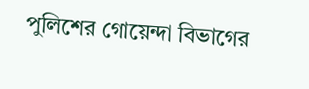পুলিশের গোয়েন্দা বিভাগের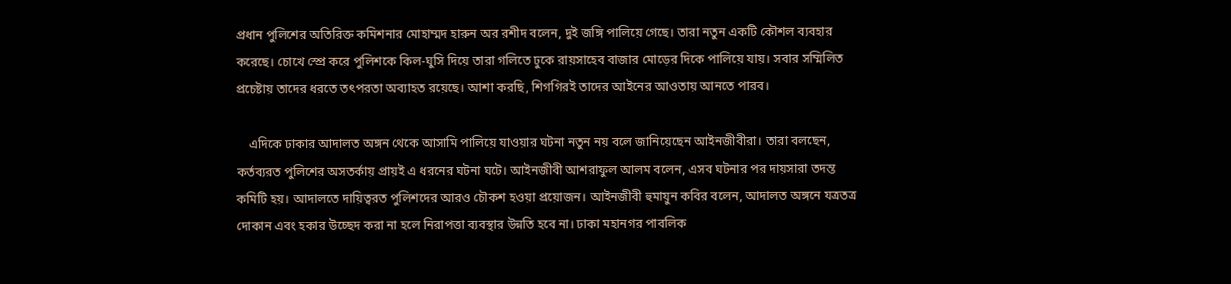প্রধান পুলিশের অতিরিক্ত কমিশনার মোহাম্মদ হারুন অর রশীদ বলেন, দুই জঙ্গি পালিয়ে গেছে। তারা নতুন একটি কৌশল ব্যবহার করেছে। চোখে স্প্রে করে পুলিশকে কিল-ঘুসি দিয়ে তারা গলিতে ঢুকে রায়সাহেব বাজার মোড়ের দিকে পালিয়ে যায়। সবার সম্মিলিত প্রচেষ্টায় তাদের ধরতে তৎপরতা অব্যাহত রয়েছে। আশা করছি, শিগগিরই তাদের আইনের আওতায় আনতে পারব।

    এদিকে ঢাকার আদালত অঙ্গন থেকে আসামি পালিয়ে যাওয়ার ঘটনা নতুন নয় বলে জানিয়েছেন আইনজীবীরা। তারা বলছেন, কর্তব্যরত পুলিশের অসতর্কায় প্রায়ই এ ধরনের ঘটনা ঘটে। আইনজীবী আশরাফুল আলম বলেন, এসব ঘটনার পর দায়সারা তদন্ত কমিটি হয়। আদালতে দায়িত্বরত পুলিশদের আরও চৌকশ হওয়া প্রয়োজন। আইনজীবী হুমায়ুন কবির বলেন, আদালত অঙ্গনে যত্রতত্র দোকান এবং হকার উচ্ছেদ করা না হলে নিরাপত্তা ব্যবস্থার উন্নতি হবে না। ঢাকা মহানগর পাবলিক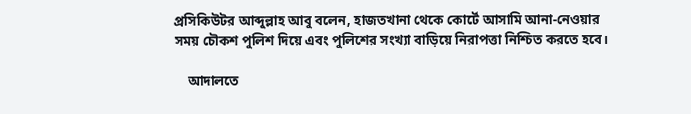প্রসিকিউটর আব্দুল্লাহ আবু বলেন, হাজতখানা থেকে কোর্টে আসামি আনা-নেওয়ার সময় চৌকশ পুলিশ দিয়ে এবং পুলিশের সংখ্যা বাড়িয়ে নিরাপত্তা নিশ্চিত করতে হবে।

    আদালতে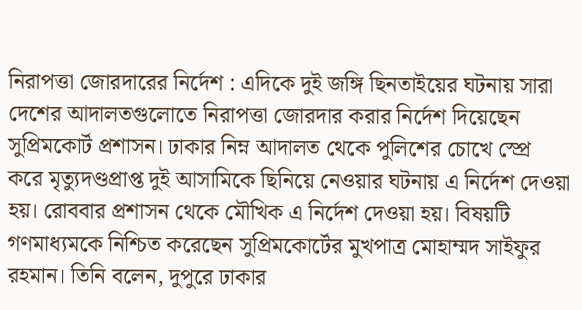নিরাপত্তা জোরদারের নির্দেশ : এদিকে দুই জঙ্গি ছিনতাইয়ের ঘটনায় সারা দেশের আদালতগুলোতে নিরাপত্তা জোরদার করার নির্দেশ দিয়েছেন সুপ্রিমকোর্ট প্রশাসন। ঢাকার নিম্ন আদালত থেকে পুলিশের চোখে স্প্রে করে মৃত্যুদণ্ডপ্রাপ্ত দুই আসামিকে ছিনিয়ে নেওয়ার ঘটনায় এ নির্দেশ দেওয়া হয়। রোববার প্রশাসন থেকে মৌখিক এ নির্দেশ দেওয়া হয়। বিষয়টি গণমাধ্যমকে নিশ্চিত করেছেন সুপ্রিমকোর্টের মুখপাত্র মোহাম্মদ সাইফুর রহমান। তিনি বলেন, দুপুরে ঢাকার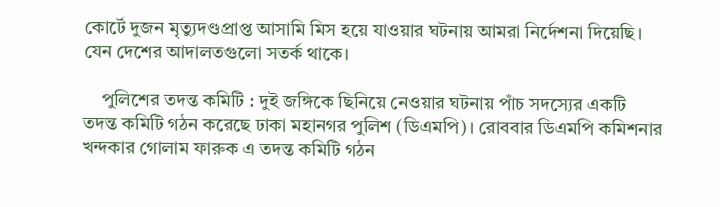কোর্টে দুজন মৃত্যুদণ্ডপ্রাপ্ত আসামি মিস হয়ে যাওয়ার ঘটনায় আমরা নির্দেশনা দিয়েছি। যেন দেশের আদালতগুলো সতর্ক থাকে।

    পুলিশের তদন্ত কমিটি : দুই জঙ্গিকে ছিনিয়ে নেওয়ার ঘটনায় পাঁচ সদস্যের একটি তদন্ত কমিটি গঠন করেছে ঢাকা মহানগর পুলিশ (ডিএমপি)। রোববার ডিএমপি কমিশনার খন্দকার গোলাম ফারুক এ তদন্ত কমিটি গঠন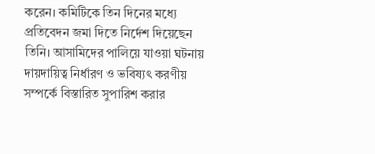করেন। কমিটিকে তিন দিনের মধ্যে প্রতিবেদন জমা দিতে নির্দেশ দিয়েছেন তিনি। আসামিদের পালিয়ে যাওয়া ঘটনায় দায়দায়িত্ব নির্ধারণ ও ভবিষ্যৎ করণীয় সম্পর্কে বিস্তারিত সুপারিশ করার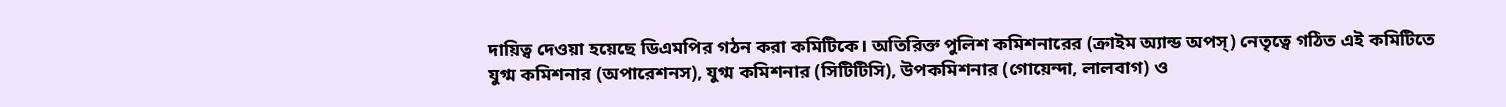দায়িত্ব দেওয়া হয়েছে ডিএমপির গঠন করা কমিটিকে। অতিরিক্ত পুলিশ কমিশনারের (ক্রাইম অ্যান্ড অপস্) নেতৃত্বে গঠিত এই কমিটিতে যুগ্ম কমিশনার (অপারেশনস), যুগ্ম কমিশনার (সিটিটিসি), উপকমিশনার (গোয়েন্দা, লালবাগ) ও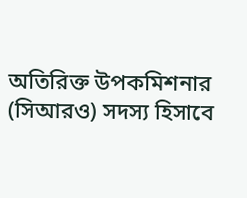অতিরিক্ত উপকমিশনার (সিআরও) সদস্য হিসাবে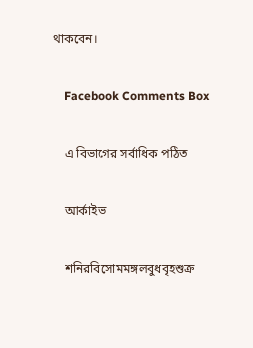থাকবেন।

    Facebook Comments Box

    এ বিভাগের সর্বাধিক পঠিত

    আর্কাইভ

    শনিরবিসোমমঙ্গলবুধবৃহশুক্র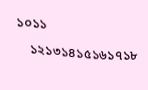১০১১
    ১২১৩১৪১৫১৬১৭১৮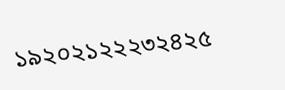১৯২০২১২২২৩২৪২৫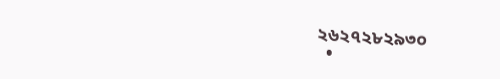২৬২৭২৮২৯৩০
  •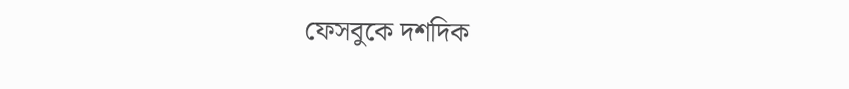ফেসবুকে দশদিক